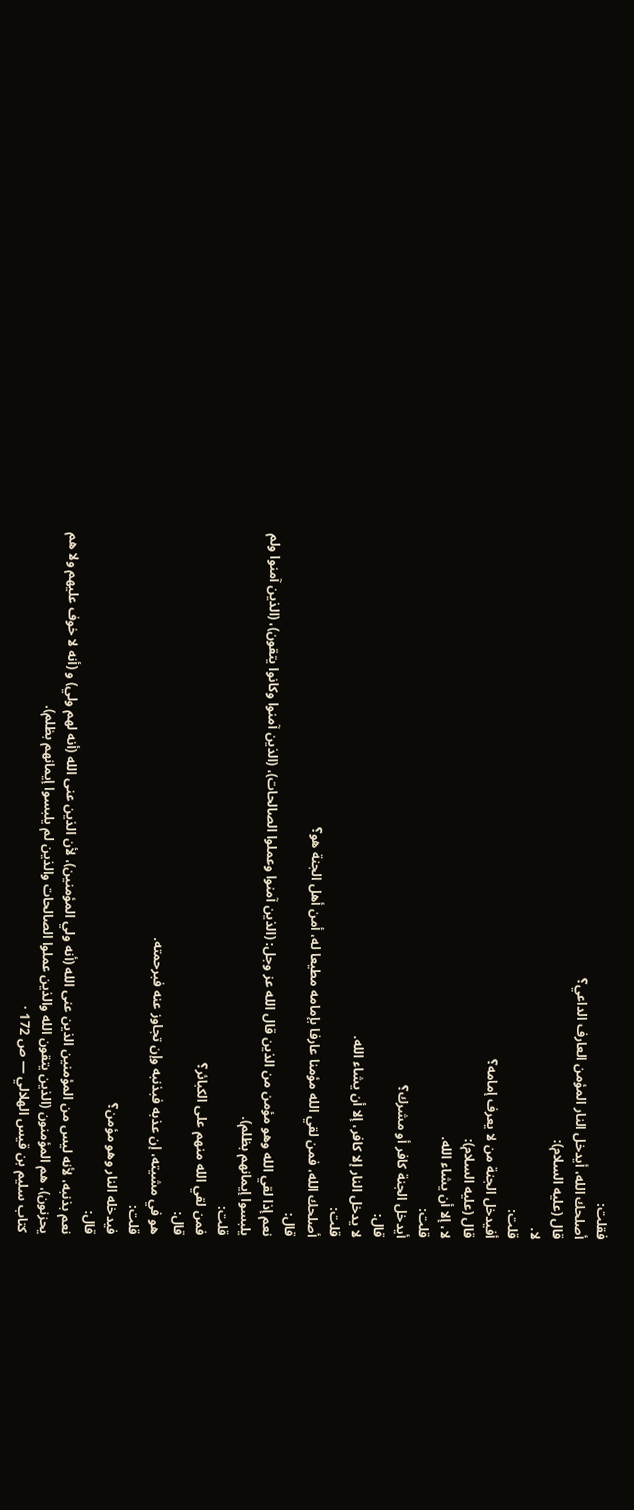فقلت:
أصلحك الله، أيدخل النار المؤمن العارف الداعي؟
قال (عليه السلام):
لا.
قلت:
أفيدخل الجنة من لا يعرف إمامه؟
قال (عليه السلام):
لا، إلا أن يشاء الله.
قلت:
أيدخل الجنة كافر أو مشرك؟
قال:
لا يدخل النار إلا كافر، إلا أن يشاء الله.
قلت:
أصلحك الله، فمن لقي الله مؤمنا عارفا بإمامه مطيعا له، أمن أهل الجنة هو؟
قال:
نعم إذا لقي الله وهو مؤمن من الذين قال الله عز وجل: (الذين آمنوا وعملوا الصالحات)، (الذين آمنوا وكانوا يتقون)، (الذين آمنوا ولم يلبسوا إيمانهم بظلم).
قلت:
فمن لقي الله منهم على الكبائر؟
قال:
هو في مشيته، إن عذبه فبذنبه وإن تجاوز عنه فبرحمته.
قلت:
فيدخله النار وهو مؤمن؟
قال:
نعم بذنبه، لأنه ليس من المؤمنين الذين عنى الله (أنه ولي المؤمنين)، لأن الذين عنى الله (أنه لهم ولي) و (أنه لا خوف عليهم ولا هم يحزنون)، هم المؤمنون (الذين يتقون الله والذين عملوا الصالحات والذين لم يلبسوا إيمانهم بظلم).
كتاب سليم بن قيس الهلالي — ص 172 ·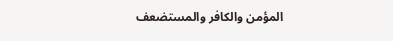المؤمن والكافر والمستضعف